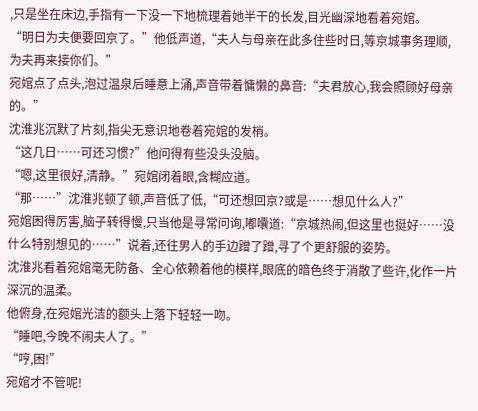,只是坐在床边,手指有一下没一下地梳理着她半干的长发,目光幽深地看着宛婠。
“明日为夫便要回京了。”他低声道,“夫人与母亲在此多住些时日,等京城事务理顺,为夫再来接你们。”
宛婠点了点头,泡过温泉后睡意上涌,声音带着慵懒的鼻音:“夫君放心,我会照顾好母亲的。”
沈淮兆沉默了片刻,指尖无意识地卷着宛婠的发梢。
“这几日……可还习惯?”他问得有些没头没脑。
“嗯,这里很好,清静。”宛婠闭着眼,含糊应道。
“那……”沈淮兆顿了顿,声音低了低,“可还想回京?或是……想见什么人?”
宛婠困得厉害,脑子转得慢,只当他是寻常问询,嘟囔道:“京城热闹,但这里也挺好……没什么特别想见的……”说着,还往男人的手边蹭了蹭,寻了个更舒服的姿势。
沈淮兆看着宛婠毫无防备、全心依赖着他的模样,眼底的暗色终于消散了些许,化作一片深沉的温柔。
他俯身,在宛婠光洁的额头上落下轻轻一吻。
“睡吧,今晚不闹夫人了。”
“哼,困!”
宛婠才不管呢!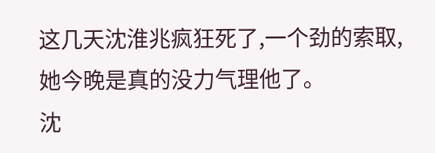这几天沈淮兆疯狂死了,一个劲的索取,她今晚是真的没力气理他了。
沈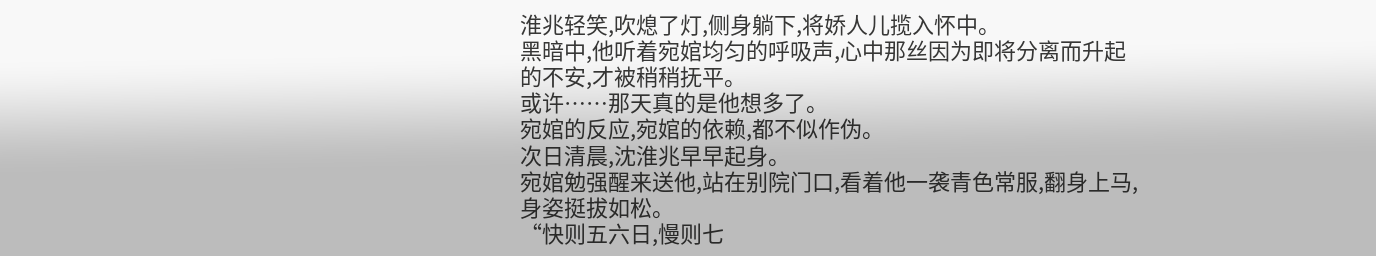淮兆轻笑,吹熄了灯,侧身躺下,将娇人儿揽入怀中。
黑暗中,他听着宛婠均匀的呼吸声,心中那丝因为即将分离而升起的不安,才被稍稍抚平。
或许……那天真的是他想多了。
宛婠的反应,宛婠的依赖,都不似作伪。
次日清晨,沈淮兆早早起身。
宛婠勉强醒来送他,站在别院门口,看着他一袭青色常服,翻身上马,身姿挺拔如松。
“快则五六日,慢则七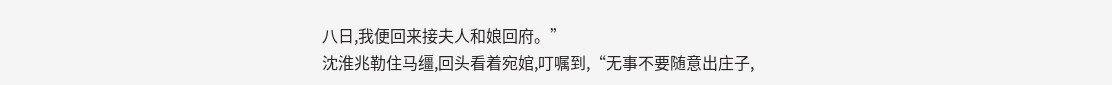八日,我便回来接夫人和娘回府。”
沈淮兆勒住马缰,回头看着宛婠,叮嘱到,“无事不要随意出庄子,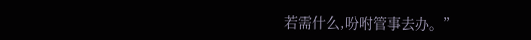若需什么,吩咐管事去办。”